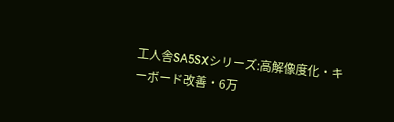工人舎SA5SXシリーズ:高解像度化・キーボード改善・6万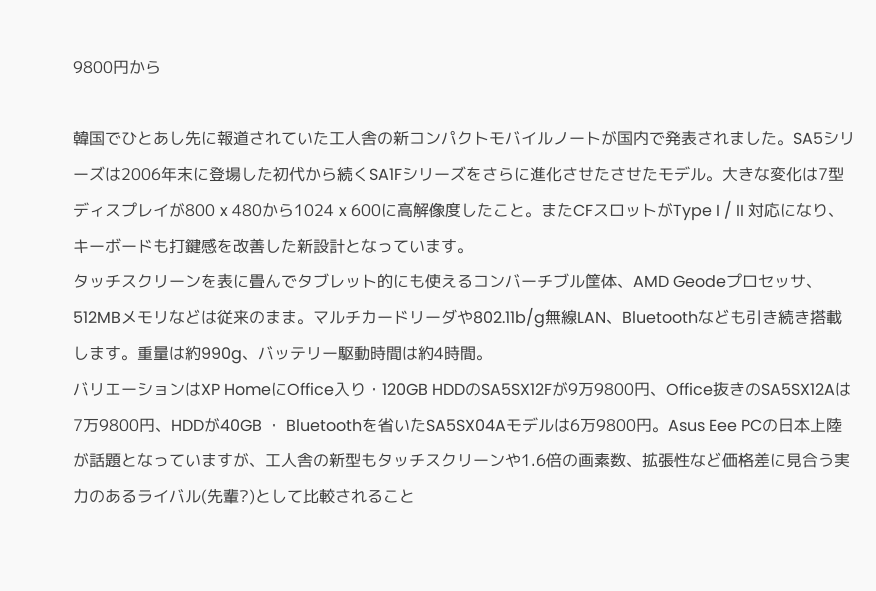9800円から

韓国でひとあし先に報道されていた工人舎の新コンパクトモバイルノートが国内で発表されました。SA5シリーズは2006年末に登場した初代から続くSA1Fシリーズをさらに進化させたさせたモデル。大きな変化は7型ディスプレイが800 x 480から1024 x 600に高解像度したこと。またCFスロットがType I / II 対応になり、キーボードも打鍵感を改善した新設計となっています。
タッチスクリーンを表に畳んでタブレット的にも使えるコンバーチブル筐体、AMD Geodeプロセッサ、512MBメモリなどは従来のまま。マルチカードリーダや802.11b/g無線LAN、Bluetoothなども引き続き搭載します。重量は約990g、バッテリー駆動時間は約4時間。
バリエーションはXP HomeにOffice入り・120GB HDDのSA5SX12Fが9万9800円、Office抜きのSA5SX12Aは7万9800円、HDDが40GB ・ Bluetoothを省いたSA5SX04Aモデルは6万9800円。Asus Eee PCの日本上陸が話題となっていますが、工人舎の新型もタッチスクリーンや1.6倍の画素数、拡張性など価格差に見合う実力のあるライバル(先輩?)として比較されること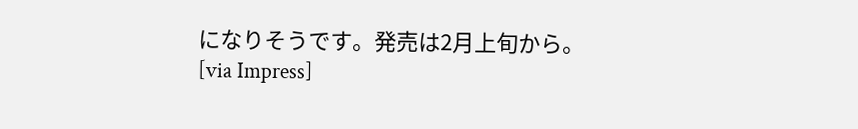になりそうです。発売は2月上旬から。
[via Impress]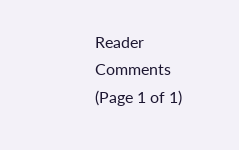Reader Comments (Page 1 of 1)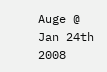Auge @ Jan 24th 2008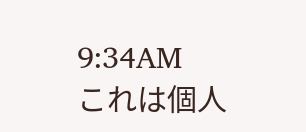9:34AM
これは個人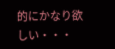的にかなり欲しい・・・